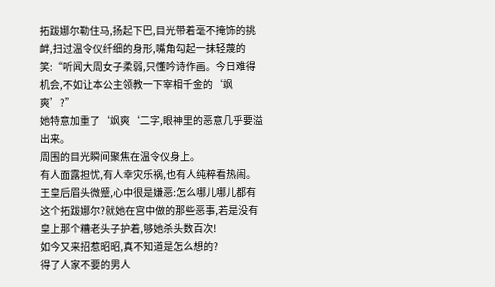拓跋娜尔勒住马,扬起下巴,目光带着毫不掩饰的挑衅,扫过温令仪纤细的身形,嘴角勾起一抹轻蔑的笑:“听闻大周女子柔弱,只懂吟诗作画。今日难得机会,不如让本公主领教一下宰相千金的‘飒爽’?”
她特意加重了‘飒爽‘二字,眼神里的恶意几乎要溢出来。
周围的目光瞬间聚焦在温令仪身上。
有人面露担忧,有人幸灾乐祸,也有人纯粹看热闹。
王皇后眉头微蹙,心中很是嫌恶:怎么哪儿哪儿都有这个拓跋娜尔?就她在宫中做的那些恶事,若是没有皇上那个糟老头子护着,够她杀头数百次!
如今又来招惹昭昭,真不知道是怎么想的?
得了人家不要的男人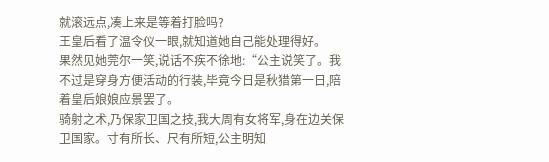就滚远点,凑上来是等着打脸吗?
王皇后看了温令仪一眼,就知道她自己能处理得好。
果然见她莞尔一笑,说话不疾不徐地:“公主说笑了。我不过是穿身方便活动的行装,毕竟今日是秋猎第一日,陪着皇后娘娘应景罢了。
骑射之术,乃保家卫国之技,我大周有女将军,身在边关保卫国家。寸有所长、尺有所短,公主明知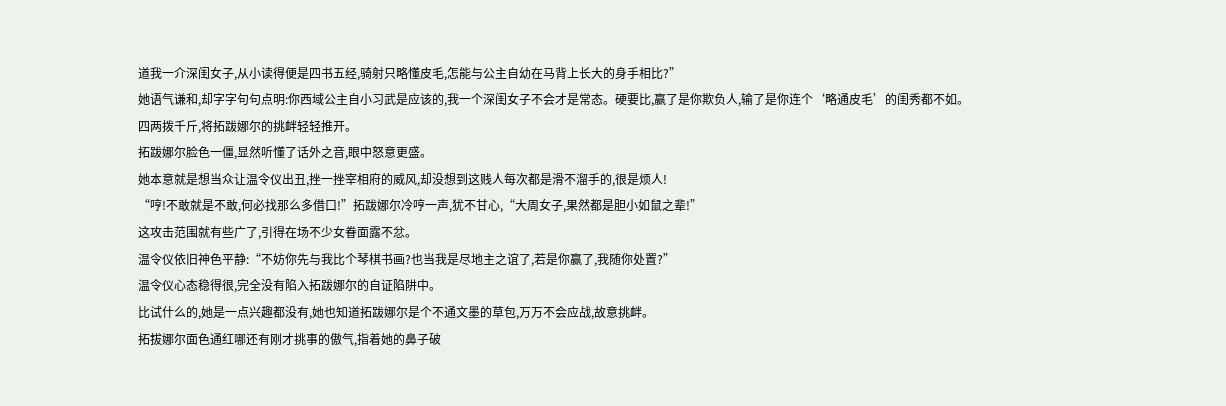道我一介深闺女子,从小读得便是四书五经,骑射只略懂皮毛,怎能与公主自幼在马背上长大的身手相比?”
她语气谦和,却字字句句点明:你西域公主自小习武是应该的,我一个深闺女子不会才是常态。硬要比,赢了是你欺负人,输了是你连个‘略通皮毛’的闺秀都不如。
四两拨千斤,将拓跋娜尔的挑衅轻轻推开。
拓跋娜尔脸色一僵,显然听懂了话外之音,眼中怒意更盛。
她本意就是想当众让温令仪出丑,挫一挫宰相府的威风,却没想到这贱人每次都是滑不溜手的,很是烦人!
“哼!不敢就是不敢,何必找那么多借口!”拓跋娜尔冷哼一声,犹不甘心,“大周女子,果然都是胆小如鼠之辈!”
这攻击范围就有些广了,引得在场不少女眷面露不忿。
温令仪依旧神色平静:“不妨你先与我比个琴棋书画?也当我是尽地主之谊了,若是你赢了,我随你处置?”
温令仪心态稳得很,完全没有陷入拓跋娜尔的自证陷阱中。
比试什么的,她是一点兴趣都没有,她也知道拓跋娜尔是个不通文墨的草包,万万不会应战,故意挑衅。
拓拔娜尔面色通红哪还有刚才挑事的傲气,指着她的鼻子破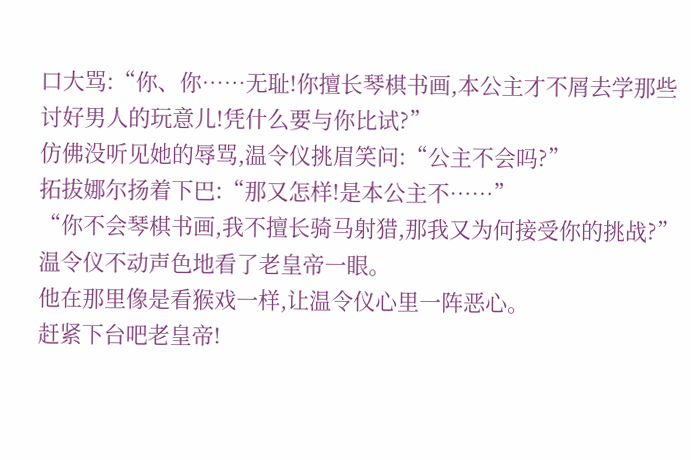口大骂:“你、你……无耻!你擅长琴棋书画,本公主才不屑去学那些讨好男人的玩意儿!凭什么要与你比试?”
仿佛没听见她的辱骂,温令仪挑眉笑问:“公主不会吗?”
拓拔娜尔扬着下巴:“那又怎样!是本公主不……”
“你不会琴棋书画,我不擅长骑马射猎,那我又为何接受你的挑战?”
温令仪不动声色地看了老皇帝一眼。
他在那里像是看猴戏一样,让温令仪心里一阵恶心。
赶紧下台吧老皇帝!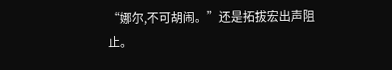“娜尔,不可胡闹。”还是拓拔宏出声阻止。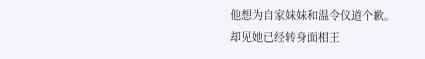他想为自家妹妹和温令仪道个歉。
却见她已经转身面相王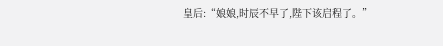皇后:“娘娘,时辰不早了,陛下该启程了。”